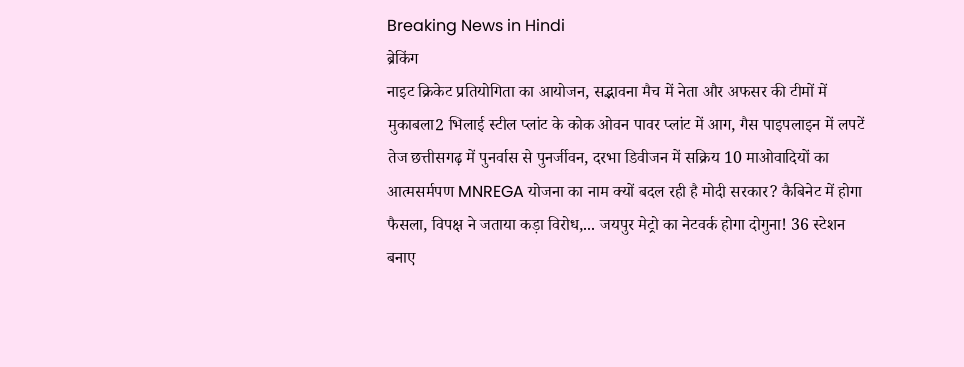Breaking News in Hindi
ब्रेकिंग
नाइट क्रिकेट प्रतियोगिता का आयोजन, सद्भावना मैच में नेता और अफसर की टीमों में मुकाबला2 भिलाई स्टील प्लांट के कोक ओवन पावर प्लांट में आग, गैस पाइपलाइन में लपटें तेज छत्तीसगढ़ में पुनर्वास से पुनर्जीवन, दरभा डिवीजन में सक्रिय 10 माओवादियों का आत्मसर्मपण MNREGA योजना का नाम क्यों बदल रही है मोदी सरकार? कैबिनेट में होगा फैसला, विपक्ष ने जताया कड़ा विरोध,... जयपुर मेट्रो का नेटवर्क होगा दोगुना! 36 स्टेशन बनाए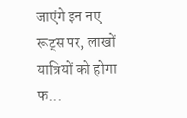जाएंगे इन नए रूट्स पर, लाखों यात्रियों को होगा फ...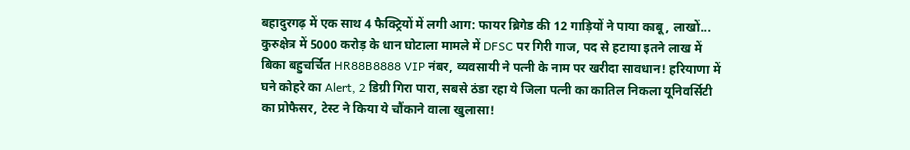बहादुरगढ़ में एक साथ 4 फैक्ट्रियों में लगी आग: फायर ब्रिगेड की 12 गाड़ियों ने पाया काबू, लाखों... कुरुक्षेत्र में 5000 करोड़ के धान घोटाला मामले में DFSC पर गिरी गाज, पद से हटाया इतने लाख में बिका बहुचर्चित HR88B8888 VIP नंबर, व्यवसायी ने पत्नी के नाम पर खरीदा सावधान! हरियाणा में घने कोहरे का Alert, 2 डिग्री गिरा पारा, सबसे ठंडा रहा ये जिला पत्नी का कातिल निकला यूनिवर्सिटी का प्रोफैसर, टेस्ट ने किया ये चौंकाने वाला खुलासा!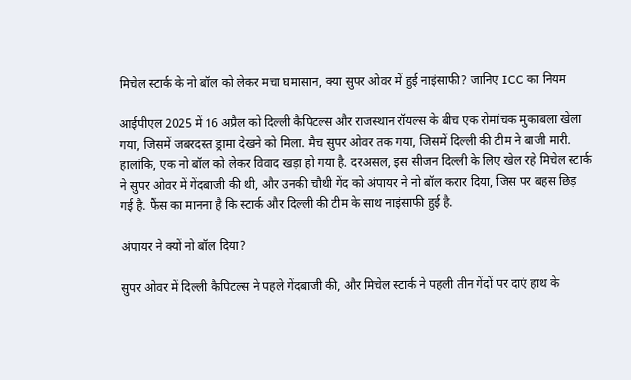मिचेल स्टार्क के नो बॉल को लेकर मचा घमासान, क्या सुपर ओवर में हुई नाइंसाफी? जानिए ICC का नियम

आईपीएल 2025 में 16 अप्रैल को दिल्ली कैपिटल्स और राजस्थान रॉयल्स के बीच एक रोमांचक मुकाबला खेला गया, जिसमें जबरदस्त ड्रामा देखने को मिला. मैच सुपर ओवर तक गया, जिसमें दिल्ली की टीम ने बाजी मारी. हालांकि, एक नो बॉल को लेकर विवाद खड़ा हो गया है. दरअसल, इस सीजन दिल्ली के लिए खेल रहे मिचेल स्टार्क ने सुपर ओवर में गेंदबाजी की थी, और उनकी चौथी गेंद को अंपायर ने नो बॉल करार दिया, जिस पर बहस छिड़ गई है. फैंस का मानना है कि स्टार्क और दिल्ली की टीम के साथ नाइंसाफी हुई है.

अंपायर ने क्यों नो बॉल दिया?

सुपर ओवर में दिल्ली कैपिटल्स ने पहले गेंदबाजी की, और मिचेल स्टार्क ने पहली तीन गेंदों पर दाएं हाथ के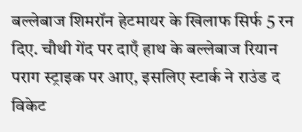बल्लेबाज शिमरॉन हेटमायर के खिलाफ सिर्फ 5 रन दिए. चौथी गेंद पर दाएँ हाथ के बल्लेबाज रियान पराग स्ट्राइक पर आए, इसलिए स्टार्क ने राउंड द विकेट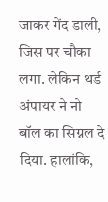जाकर गेंद डाली, जिस पर चौका लगा. लेकिन थर्ड अंपायर ने नो बॉल का सिग्नल दे दिया. हालांकि,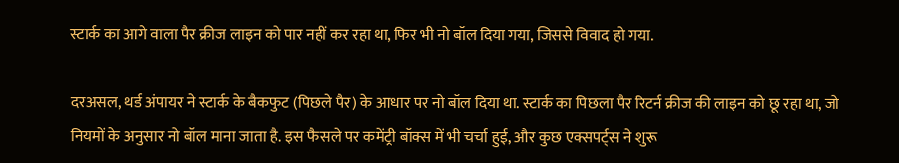स्टार्क का आगे वाला पैर क्रीज लाइन को पार नहीं कर रहा था, फिर भी नो बॉल दिया गया, जिससे विवाद हो गया.

दरअसल, थर्ड अंपायर ने स्टार्क के बैकफुट (पिछले पैर) के आधार पर नो बॉल दिया था. स्टार्क का पिछला पैर रिटर्न क्रीज की लाइन को छू रहा था, जो नियमों के अनुसार नो बॉल माना जाता है. इस फैसले पर कमेंट्री बॉक्स में भी चर्चा हुई, और कुछ एक्सपर्ट्स ने शुरू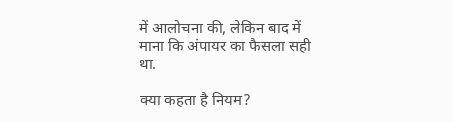में आलोचना की, लेकिन बाद में माना कि अंपायर का फैसला सही था.

क्या कहता है नियम?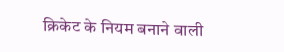क्रिकेट के नियम बनाने वाली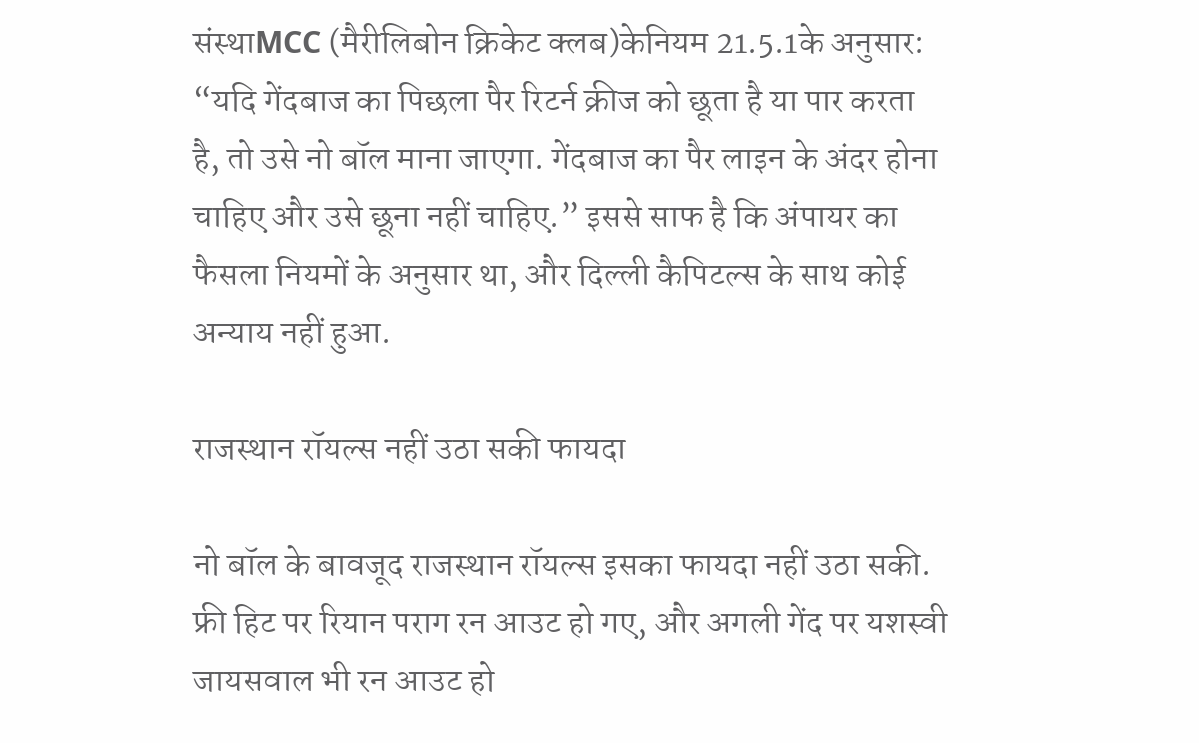संस्थाMCC (मैरीलिबोन क्रिकेट क्लब)केनियम 21.5.1के अनुसार: “यदि गेंदबाज का पिछला पैर रिटर्न क्रीज को छूता है या पार करता है, तो उसे नो बॉल माना जाएगा. गेंदबाज का पैर लाइन के अंदर होना चाहिए और उसे छूना नहीं चाहिए.” इससे साफ है कि अंपायर का फैसला नियमों के अनुसार था, और दिल्ली कैपिटल्स के साथ कोई अन्याय नहीं हुआ.

राजस्थान रॉयल्स नहीं उठा सकी फायदा

नो बॉल के बावजूद राजस्थान रॉयल्स इसका फायदा नहीं उठा सकी. फ्री हिट पर रियान पराग रन आउट हो गए, और अगली गेंद पर यशस्वी जायसवाल भी रन आउट हो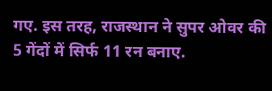गए. इस तरह, राजस्थान ने सुपर ओवर की 5 गेंदों में सिर्फ 11 रन बनाए.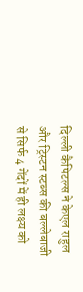दिल्ली कैपिटल्स ने केएल राहुल और ट्रिस्टन स्टब्स की बल्लेबाजी से सिर्फ 4 गेंदों में ही लक्ष्य को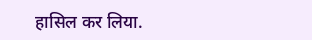हासिल कर लिया.